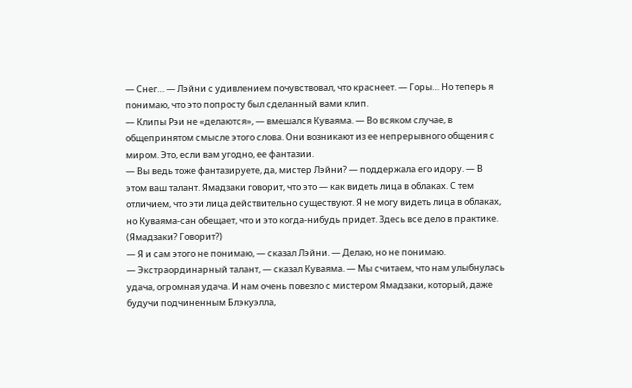— Снег… — Лэйни с удивлением почувствовал, что краснеет. — Горы… Но теперь я понимаю, что это попросту был сделанный вами клип.
— Клипы Рэи не «делаются», — вмешался Куваяма. — Во всяком случае, в общепринятом смысле этого слова. Они возникают из ее непрерывного общения с миром. Это, если вам угодно, ее фантазии.
— Вы ведь тоже фантазируете, да, мистер Лэйни? — поддержала его идору. — В этом ваш талант. Ямадзаки говорит, что это — как видеть лица в облаках. С тем отличием, что эти лица действительно существуют. Я не могу видеть лица в облаках, но Куваяма-сан обещает, что и это когда-нибудь придет. Здесь все дело в практике.
(Ямадзаки? Говорит?)
— Я и сам этого не понимаю, — сказал Лэйни. — Делаю, но не понимаю.
— Экстраординарный талант, — сказал Куваяма. — Мы считаем, что нам улыбнулась удача, огромная удача. И нам очень повезло с мистером Ямадзаки, который, даже будучи подчиненным Блэкуэлла,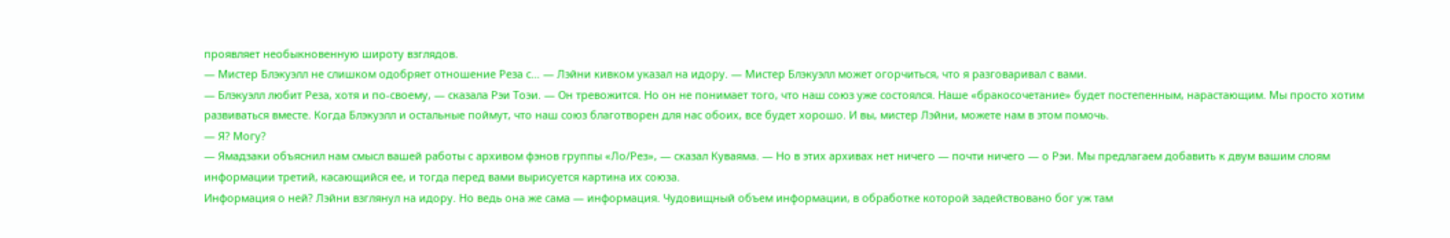проявляет необыкновенную широту взглядов.
— Мистер Блэкуэлл не слишком одобряет отношение Реза с… — Лэйни кивком указал на идору. — Мистер Блэкуэлл может огорчиться, что я разговаривал с вами.
— Блэкуэлл любит Реза, хотя и по-своему, — сказала Рэи Тоэи. — Он тревожится. Но он не понимает того, что наш союз уже состоялся. Наше «бракосочетание» будет постепенным, нарастающим. Мы просто хотим развиваться вместе. Когда Блэкуэлл и остальные поймут, что наш союз благотворен для нас обоих, все будет хорошо. И вы, мистер Лэйни, можете нам в этом помочь.
— Я? Могу?
— Ямадзаки объяснил нам смысл вашей работы с архивом фэнов группы «Ло/Рез», — сказал Куваяма. — Но в этих архивах нет ничего — почти ничего — о Рэи. Мы предлагаем добавить к двум вашим слоям информации третий, касающийся ее, и тогда перед вами вырисуется картина их союза.
Информация о ней? Лэйни взглянул на идору. Но ведь она же сама — информация. Чудовищный объем информации, в обработке которой задействовано бог уж там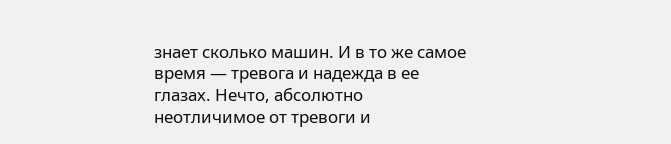знает сколько машин. И в то же самое время — тревога и надежда в ее глазах. Нечто, абсолютно неотличимое от тревоги и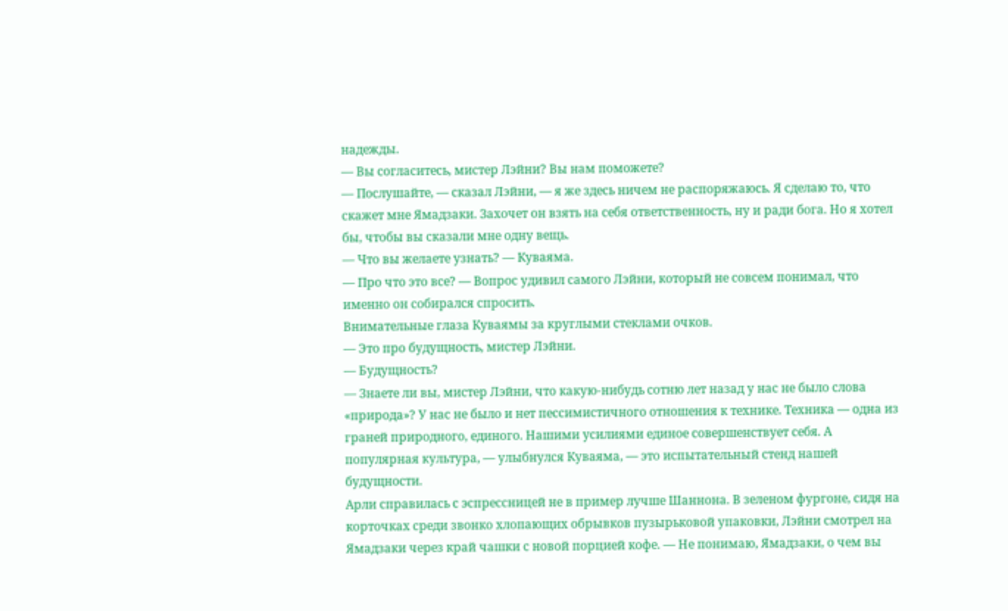надежды.
— Вы согласитесь, мистер Лэйни? Вы нам поможете?
— Послушайте, — сказал Лэйни, — я же здесь ничем не распоряжаюсь. Я сделаю то, что скажет мне Ямадзаки. Захочет он взять на себя ответственность, ну и ради бога. Но я хотел бы, чтобы вы сказали мне одну вещь.
— Что вы желаете узнать? — Куваяма.
— Про что это все? — Вопрос удивил самого Лэйни, который не совсем понимал, что именно он собирался спросить.
Внимательные глаза Куваямы за круглыми стеклами очков.
— Это про будущность, мистер Лэйни.
— Будущность?
— Знаете ли вы, мистер Лэйни, что какую-нибудь сотню лет назад у нас не было слова «природа»? У нас не было и нет пессимистичного отношения к технике. Техника — одна из граней природного, единого. Нашими усилиями единое совершенствует себя. А популярная культура, — улыбнулся Куваяма, — это испытательный стенд нашей будущности.
Арли справилась с эспрессницей не в пример лучше Шаннона. В зеленом фургоне, сидя на корточках среди звонко хлопающих обрывков пузырьковой упаковки, Лэйни смотрел на Ямадзаки через край чашки с новой порцией кофе. — Не понимаю, Ямадзаки, о чем вы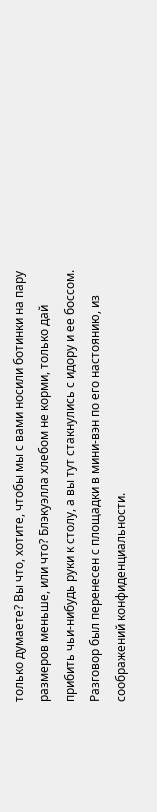только думаете? Вы что, хотите, чтобы мы с вами носили ботинки на пару размеров меньше, или что? Блэкуэлла хлебом не корми, только дай прибить чьи-нибудь руки к столу, а вы тут стакнулись с идору и ее боссом.
Разговор был перенесен с площадки в мини-вэн по его настоянию, из соображений конфиденциальности.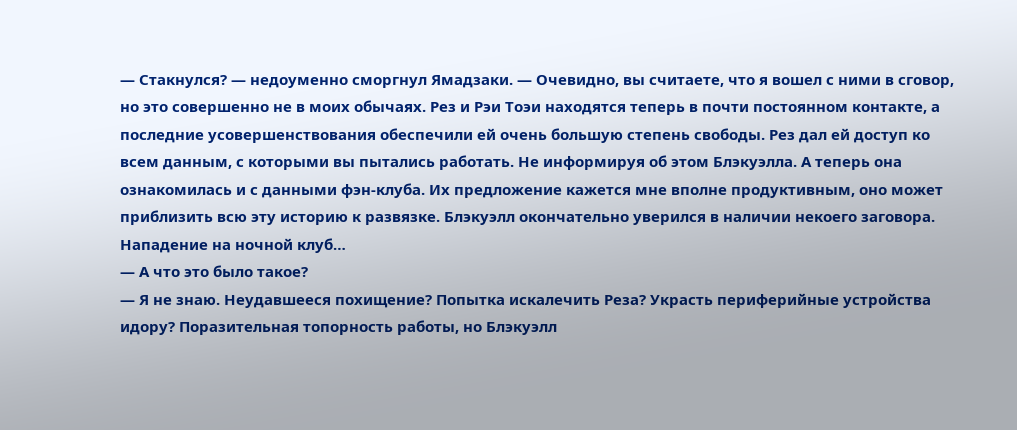— Стакнулся? — недоуменно сморгнул Ямадзаки. — Очевидно, вы считаете, что я вошел с ними в сговор, но это совершенно не в моих обычаях. Рез и Рэи Тоэи находятся теперь в почти постоянном контакте, а последние усовершенствования обеспечили ей очень большую степень свободы. Рез дал ей доступ ко всем данным, с которыми вы пытались работать. Не информируя об этом Блэкуэлла. А теперь она ознакомилась и с данными фэн-клуба. Их предложение кажется мне вполне продуктивным, оно может приблизить всю эту историю к развязке. Блэкуэлл окончательно уверился в наличии некоего заговора. Нападение на ночной клуб…
— А что это было такое?
— Я не знаю. Неудавшееся похищение? Попытка искалечить Реза? Украсть периферийные устройства идору? Поразительная топорность работы, но Блэкуэлл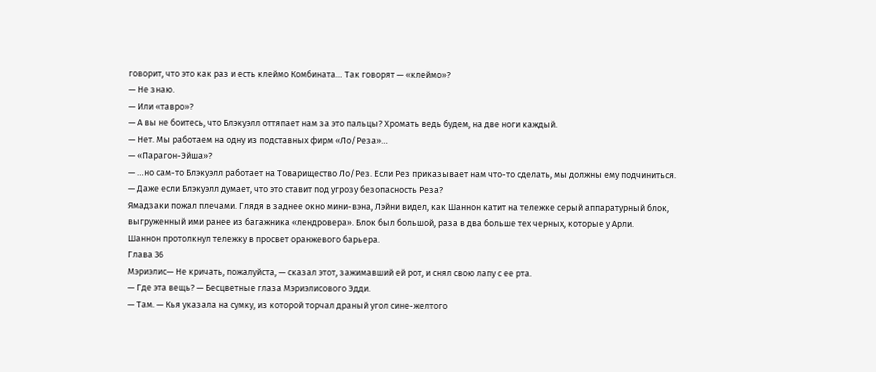говорит, что это как раз и есть клеймо Комбината… Так говорят — «клеймо»?
— Не знаю.
— Или «тавро»?
— А вы не боитесь, что Блэкуэлл оттяпает нам за это пальцы? Хромать ведь будем, на две ноги каждый.
— Нет. Мы работаем на одну из подставных фирм «Ло/Реза»…
— «Парагон-Эйша»?
— …но сам-то Блэкуэлл работает на Товарищество Ло/Рез. Если Рез приказывает нам что-то сделать, мы должны ему подчиниться.
— Даже если Блэкуэлл думает, что это ставит под угрозу безопасность Реза?
Ямадзаки пожал плечами. Глядя в заднее окно мини-вэна, Лэйни видел, как Шаннон катит на тележке серый аппаратурный блок, выгруженный ими ранее из багажника «лендровера». Блок был большой, раза в два больше тех черных, которые у Арли.
Шаннон протолкнул тележку в просвет оранжевого барьера.
Глава 36
Мэриэлис— Не кричать, пожалуйста, — сказал этот, зажимавший ей рот, и снял свою лапу с ее рта.
— Где эта вещь? — Бесцветные глаза Мэриэлисового Эдди.
— Там. — Кья указала на сумку, из которой торчал драный угол сине-желтого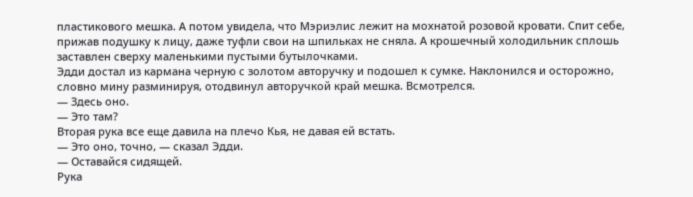пластикового мешка. А потом увидела, что Мэриэлис лежит на мохнатой розовой кровати. Спит себе, прижав подушку к лицу, даже туфли свои на шпильках не сняла. А крошечный холодильник сплошь заставлен сверху маленькими пустыми бутылочками.
Эдди достал из кармана черную с золотом авторучку и подошел к сумке. Наклонился и осторожно, словно мину разминируя, отодвинул авторучкой край мешка. Всмотрелся.
— Здесь оно.
— Это там?
Вторая рука все еще давила на плечо Кья, не давая ей встать.
— Это оно, точно, — сказал Эдди.
— Оставайся сидящей.
Рука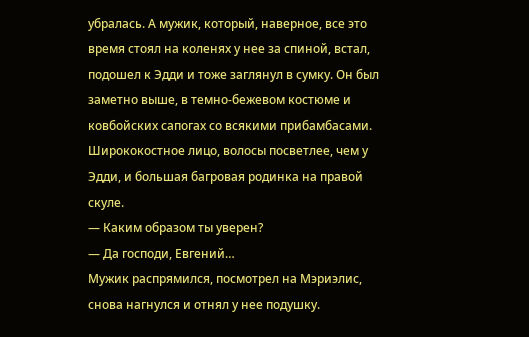убралась. А мужик, который, наверное, все это время стоял на коленях у нее за спиной, встал, подошел к Эдди и тоже заглянул в сумку. Он был заметно выше, в темно-бежевом костюме и ковбойских сапогах со всякими прибамбасами. Ширококостное лицо, волосы посветлее, чем у Эдди, и большая багровая родинка на правой скуле.
— Каким образом ты уверен?
— Да господи, Евгений…
Мужик распрямился, посмотрел на Мэриэлис, снова нагнулся и отнял у нее подушку.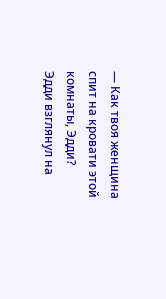— Как твоя женщина спит на кровати этой комнаты, Эдди?
Эдди взглянул на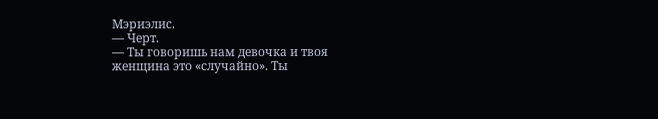Мэриэлис.
— Черт.
— Ты говоришь нам девочка и твоя женщина это «случайно». Ты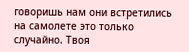говоришь нам они встретились на самолете это только случайно. Твоя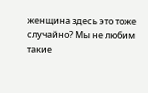женщина здесь это тоже случайно? Мы не любим такие